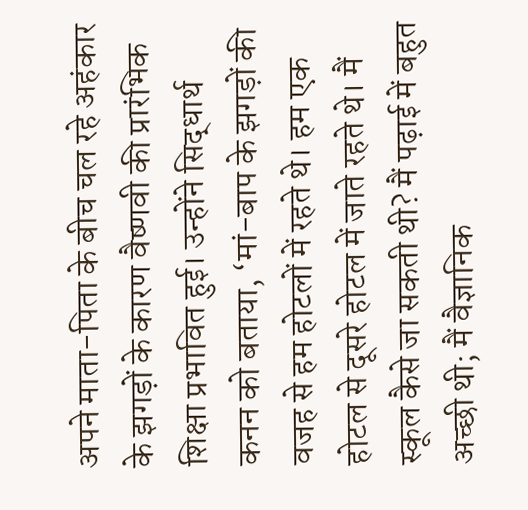अपने माता-पिता के बीच चल रहे अहंकार के झगड़ों के कारण वैष्णवी की प्रारंभिक शिक्षा प्रभावित हुई। उन्होंने सिद्धार्थ कनन को बताया, ‘मां-बाप के झगड़ों की वजह से हम होटलों में रहते थे। हम एक होटल से दूसरे होटल में जाते रहते थे। मैं स्कूल कैसे जा सकती थी? मैं पढ़ाई में बहुत अच्छी थी; मैं वैज्ञानिक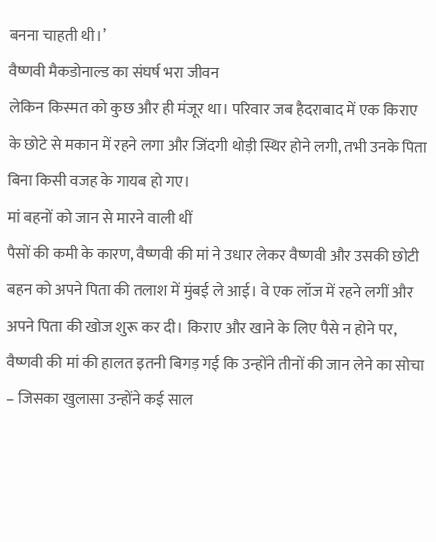बनना चाहती थी।’
वैष्णवी मैकडोनाल्ड का संघर्ष भरा जीवन
लेकिन किस्मत को कुछ और ही मंजूर था। परिवार जब हैदराबाद में एक किराए के छोटे से मकान में रहने लगा और जिंदगी थोड़ी स्थिर होने लगी, तभी उनके पिता बिना किसी वजह के गायब हो गए।
मां बहनों को जान से मारने वाली थीं
पैसों की कमी के कारण, वैष्णवी की मां ने उधार लेकर वैष्णवी और उसकी छोटी बहन को अपने पिता की तलाश में मुंबई ले आई। वे एक लॉज में रहने लगीं और अपने पिता की खोज शुरू कर दी। किराए और खाने के लिए पैसे न होने पर, वैष्णवी की मां की हालत इतनी बिगड़ गई कि उन्होंने तीनों की जान लेने का सोचा – जिसका खुलासा उन्होंने कई साल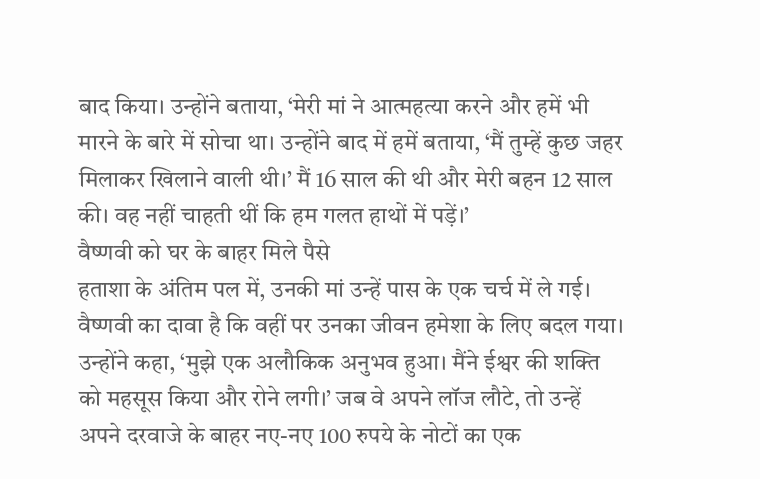बाद किया। उन्होंने बताया, ‘मेरी मां ने आत्महत्या करने और हमें भी मारने के बारे में सोचा था। उन्होंने बाद में हमें बताया, ‘मैं तुम्हें कुछ जहर मिलाकर खिलाने वाली थी।’ मैं 16 साल की थी और मेरी बहन 12 साल की। वह नहीं चाहती थीं कि हम गलत हाथों में पड़ें।’
वैष्णवी को घर के बाहर मिले पैसे
हताशा के अंतिम पल में, उनकी मां उन्हें पास के एक चर्च में ले गई। वैष्णवी का दावा है कि वहीं पर उनका जीवन हमेशा के लिए बदल गया। उन्होंने कहा, ‘मुझे एक अलौकिक अनुभव हुआ। मैंने ईश्वर की शक्ति को महसूस किया और रोने लगी।’ जब वे अपने लॉज लौटे, तो उन्हें अपने दरवाजे के बाहर नए-नए 100 रुपये के नोटों का एक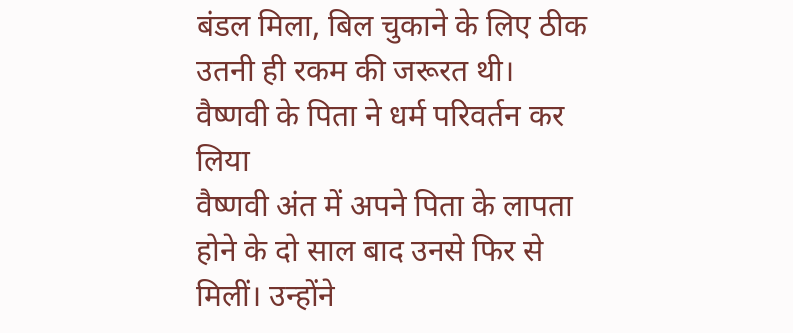बंडल मिला, बिल चुकाने के लिए ठीक उतनी ही रकम की जरूरत थी।
वैष्णवी के पिता ने धर्म परिवर्तन कर लिया
वैष्णवी अंत में अपने पिता के लापता होने के दो साल बाद उनसे फिर से मिलीं। उन्होंने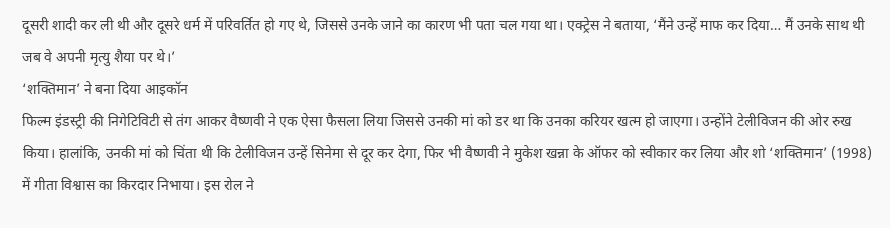दूसरी शादी कर ली थी और दूसरे धर्म में परिवर्तित हो गए थे, जिससे उनके जाने का कारण भी पता चल गया था। एक्ट्रेस ने बताया, ‘मैंने उन्हें माफ कर दिया… मैं उनके साथ थी जब वे अपनी मृत्यु शैया पर थे।’
‘शक्तिमान’ ने बना दिया आइकॉन
फिल्म इंडस्ट्री की निगेटिविटी से तंग आकर वैष्णवी ने एक ऐसा फैसला लिया जिससे उनकी मां को डर था कि उनका करियर खत्म हो जाएगा। उन्होंने टेलीविजन की ओर रुख किया। हालांकि, उनकी मां को चिंता थी कि टेलीविजन उन्हें सिनेमा से दूर कर देगा, फिर भी वैष्णवी ने मुकेश खन्ना के ऑफर को स्वीकार कर लिया और शो ‘शक्तिमान’ (1998) में गीता विश्वास का किरदार निभाया। इस रोल ने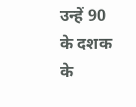उन्हें 90 के दशक के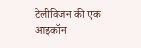टेलीविजन की एक आइकॉन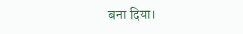बना दिया।